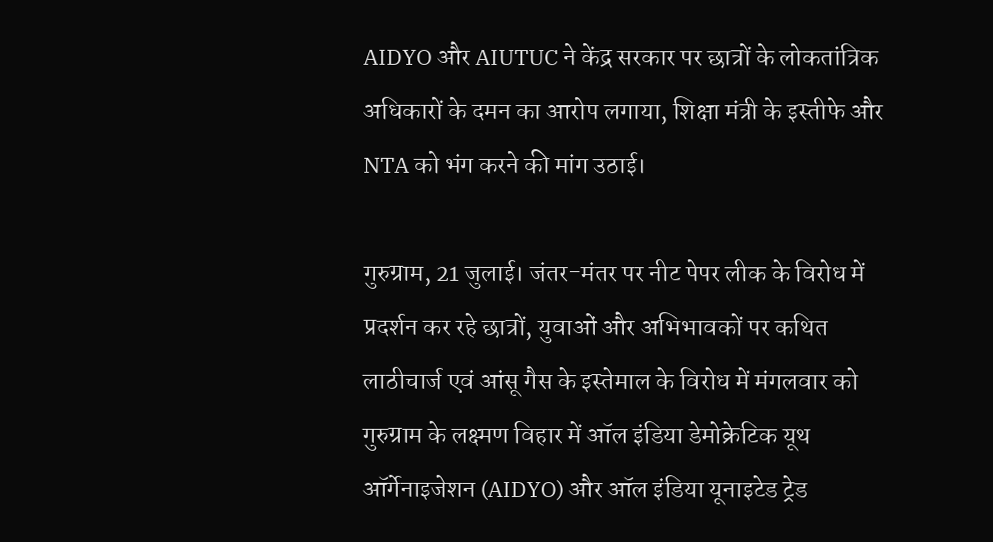AIDYO और AIUTUC ने केंद्र सरकार पर छात्रों के लोकतांत्रिक अधिकारों के दमन का आरोप लगाया, शिक्षा मंत्री के इस्तीफे और NTA को भंग करने की मांग उठाई।

गुरुग्राम, 21 जुलाई। जंतर-मंतर पर नीट पेपर लीक के विरोध में प्रदर्शन कर रहे छात्रों, युवाओं और अभिभावकों पर कथित लाठीचार्ज एवं आंसू गैस के इस्तेमाल के विरोध में मंगलवार को गुरुग्राम के लक्ष्मण विहार में ऑल इंडिया डेमोक्रेटिक यूथ ऑर्गेनाइजेशन (AIDYO) और ऑल इंडिया यूनाइटेड ट्रेड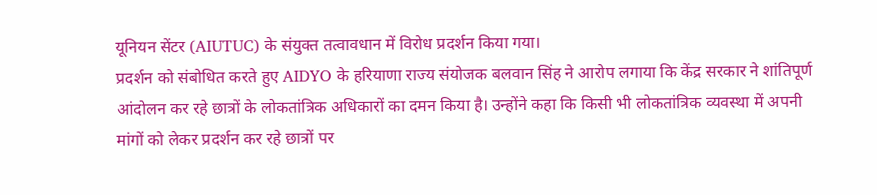यूनियन सेंटर (AIUTUC) के संयुक्त तत्वावधान में विरोध प्रदर्शन किया गया।
प्रदर्शन को संबोधित करते हुए AIDYO के हरियाणा राज्य संयोजक बलवान सिंह ने आरोप लगाया कि केंद्र सरकार ने शांतिपूर्ण आंदोलन कर रहे छात्रों के लोकतांत्रिक अधिकारों का दमन किया है। उन्होंने कहा कि किसी भी लोकतांत्रिक व्यवस्था में अपनी मांगों को लेकर प्रदर्शन कर रहे छात्रों पर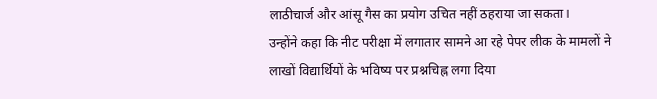लाठीचार्ज और आंसू गैस का प्रयोग उचित नहीं ठहराया जा सकता।
उन्होंने कहा कि नीट परीक्षा में लगातार सामने आ रहे पेपर लीक के मामलों ने लाखों विद्यार्थियों के भविष्य पर प्रश्नचिह्न लगा दिया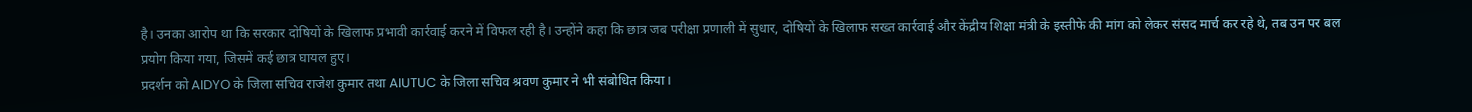है। उनका आरोप था कि सरकार दोषियों के खिलाफ प्रभावी कार्रवाई करने में विफल रही है। उन्होंने कहा कि छात्र जब परीक्षा प्रणाली में सुधार, दोषियों के खिलाफ सख्त कार्रवाई और केंद्रीय शिक्षा मंत्री के इस्तीफे की मांग को लेकर संसद मार्च कर रहे थे, तब उन पर बल प्रयोग किया गया, जिसमें कई छात्र घायल हुए।
प्रदर्शन को AIDYO के जिला सचिव राजेश कुमार तथा AIUTUC के जिला सचिव श्रवण कुमार ने भी संबोधित किया।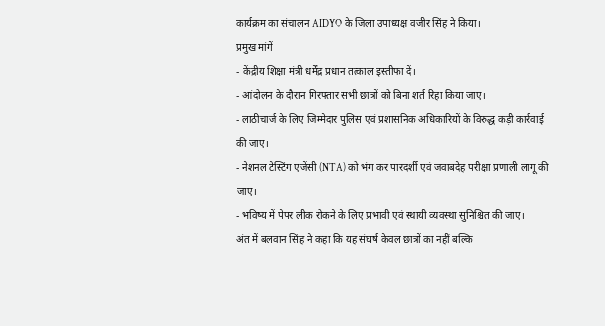कार्यक्रम का संचालन AIDYO के जिला उपाध्यक्ष वजीर सिंह ने किया।
प्रमुख मांगें
- केंद्रीय शिक्षा मंत्री धर्मेंद्र प्रधान तत्काल इस्तीफा दें।
- आंदोलन के दौरान गिरफ्तार सभी छात्रों को बिना शर्त रिहा किया जाए।
- लाठीचार्ज के लिए जिम्मेदार पुलिस एवं प्रशासनिक अधिकारियों के विरुद्ध कड़ी कार्रवाई की जाए।
- नेशनल टेस्टिंग एजेंसी (NTA) को भंग कर पारदर्शी एवं जवाबदेह परीक्षा प्रणाली लागू की जाए।
- भविष्य में पेपर लीक रोकने के लिए प्रभावी एवं स्थायी व्यवस्था सुनिश्चित की जाए।
अंत में बलवान सिंह ने कहा कि यह संघर्ष केवल छात्रों का नहीं बल्कि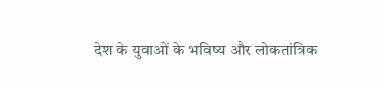देश के युवाओं के भविष्य और लोकतांत्रिक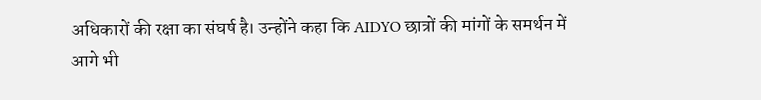अधिकारों की रक्षा का संघर्ष है। उन्होंने कहा कि AIDYO छात्रों की मांगों के समर्थन में आगे भी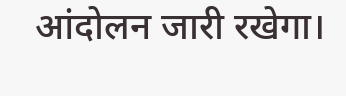आंदोलन जारी रखेगा।